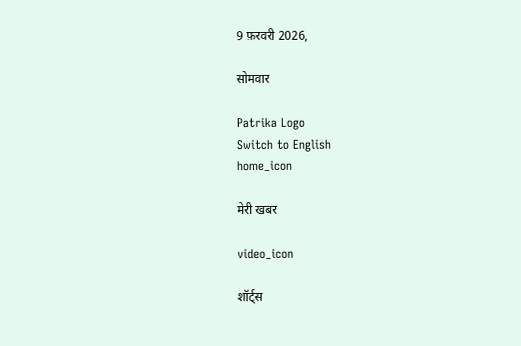9 फ़रवरी 2026,

सोमवार

Patrika Logo
Switch to English
home_icon

मेरी खबर

video_icon

शॉर्ट्स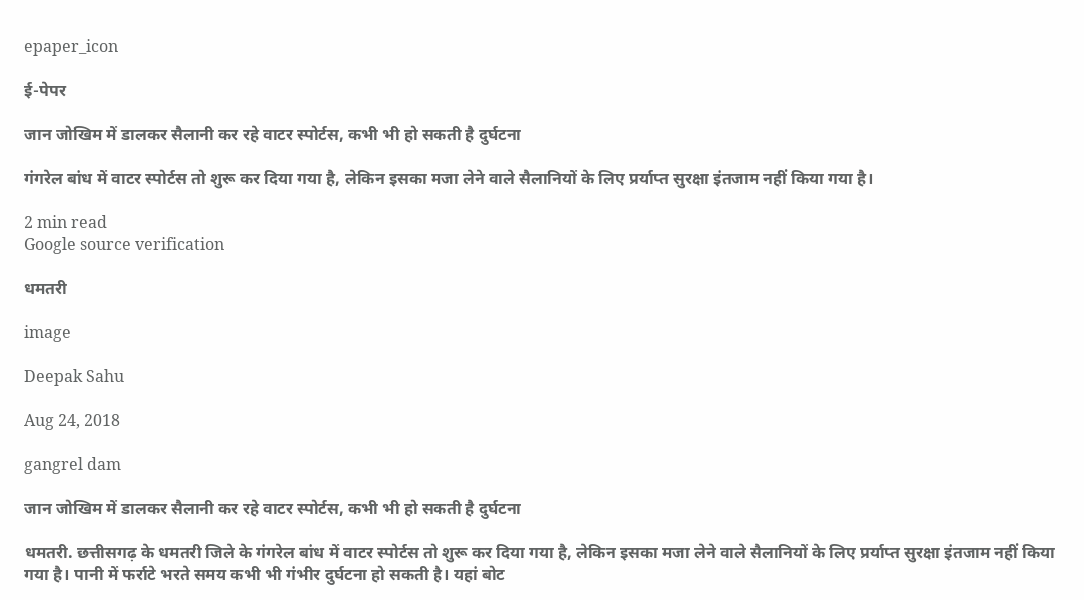epaper_icon

ई-पेपर

जान जोखिम में डालकर सैलानी कर रहे वाटर स्पोर्टस, कभी भी हो सकती है दुर्घटना

गंगरेल बांध में वाटर स्पोर्टस तो शुरू कर दिया गया है, लेकिन इसका मजा लेने वाले सैलानियों के लिए प्रर्याप्त सुरक्षा इंतजाम नहीं किया गया है।

2 min read
Google source verification

धमतरी

image

Deepak Sahu

Aug 24, 2018

gangrel dam

जान जोखिम में डालकर सैलानी कर रहे वाटर स्पोर्टस, कभी भी हो सकती है दुर्घटना

धमतरी. छत्तीसगढ़ के धमतरी जिले के गंगरेल बांध में वाटर स्पोर्टस तो शुरू कर दिया गया है, लेकिन इसका मजा लेने वाले सैलानियों के लिए प्रर्याप्त सुरक्षा इंतजाम नहीं किया गया है। पानी में फर्राटे भरते समय कभी भी गंभीर दुर्घटना हो सकती है। यहां बोट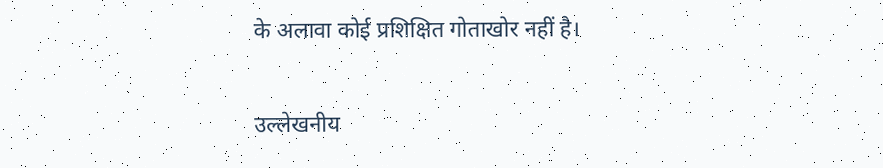के अलावा कोई प्रशिक्षित गोताखोर नहीं है।

उल्लेखनीय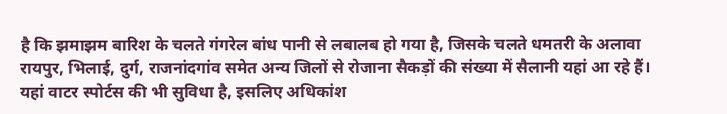है कि झमाझम बारिश के चलते गंगरेल बांध पानी से लबालब हो गया है, जिसके चलते धमतरी के अलावा रायपुर, भिलाई, दुर्ग, राजनांदगांव समेत अन्य जिलों से रोजाना सैकड़ों की संख्या में सैलानी यहां आ रहे हैं। यहां वाटर स्पोर्टस की भी सुविधा है, इसलिए अधिकांश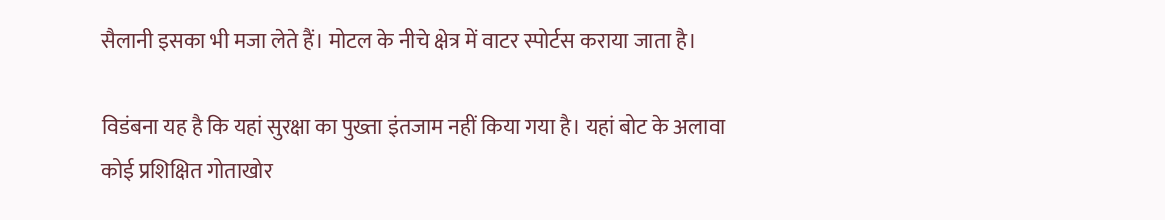सैलानी इसका भी मजा लेते हैं। मोटल के नीचे क्षेत्र में वाटर स्पोर्टस कराया जाता है।

विडंबना यह है कि यहां सुरक्षा का पुख्ता इंतजाम नहीं किया गया है। यहां बोट के अलावा कोई प्रशिक्षित गोताखोर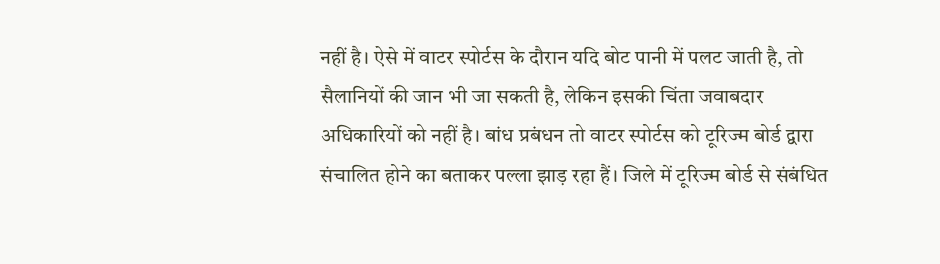नहीं है। ऐसे में वाटर स्पोर्टस के दौरान यदि बोट पानी में पलट जाती है, तो सैलानियों की जान भी जा सकती है, लेकिन इसकी चिंता जवाबदार अधिकारियों को नहीं है। बांध प्रबंधन तो वाटर स्पोर्टस को टूरिज्म बोर्ड द्वारा संचालित होने का बताकर पल्ला झाड़ रहा हैं। जिले में टूरिज्म बोर्ड से संबंधित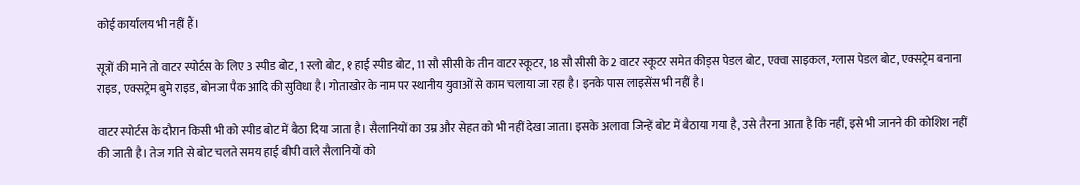कोई कार्यालय भी नहीं हैं।

सूत्रों की माने तो वाटर स्पोर्टस के लिए 3 स्पीड बोट, 1 स्लो बोट, १ हाई स्पीड बोट, 11 सौ सीसी के तीन वाटर स्कूटर, 18 सौ सीसी के 2 वाटर स्कूटर समेत कीड्स पेडल बोट, एक्वा साइकल, ग्लास पेडल बोट, एक्सट्रेम बनाना राइड, एक्सट्रेम बुमे राइड, बोनजा पैक आदि की सुविधा है। गोताखोर के नाम पर स्थानीय युवाओं से काम चलाया जा रहा है। इनके पास लाइसेंस भी नहीं है।

वाटर स्पोर्टस के दौरान किसी भी को स्पीड बोट में बैठा दिया जाता है। सैलानियों का उम्र और सेहत को भी नहीं देखा जाता। इसके अलावा जिन्हें बोट में बैठाया गया है, उसे तैरना आता है कि नहीं, इसे भी जानने की कोशिश नहीं की जाती है। तेज गति से बोट चलते समय हाई बीपी वाले सैलानियों को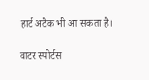हार्ट अटैक भी आ सकता है।

वाटर स्पोर्टस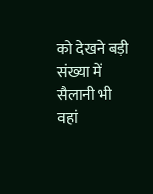को देखने बड़ी संख्या में सैलानी भी वहां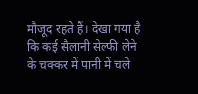मौजूद रहते हैं। देखा गया है कि कई सैलानी सेल्फी लेने के चक्कर में पानी में चले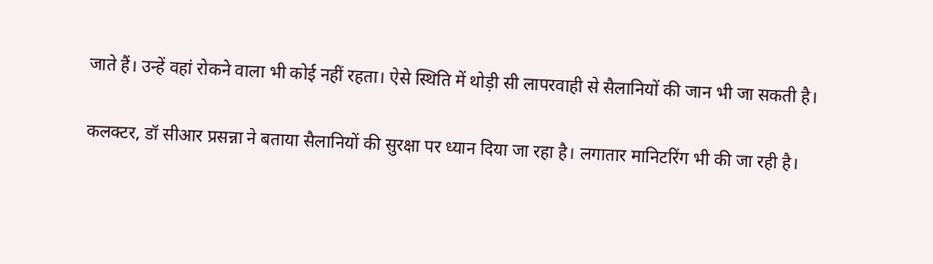जाते हैं। उन्हें वहां रोकने वाला भी कोई नहीं रहता। ऐसे स्थिति में थोड़ी सी लापरवाही से सैलानियों की जान भी जा सकती है।

कलक्टर, डॉ सीआर प्रसन्ना ने बताया सैलानियों की सुरक्षा पर ध्यान दिया जा रहा है। लगातार मानिटरिंग भी की जा रही है।